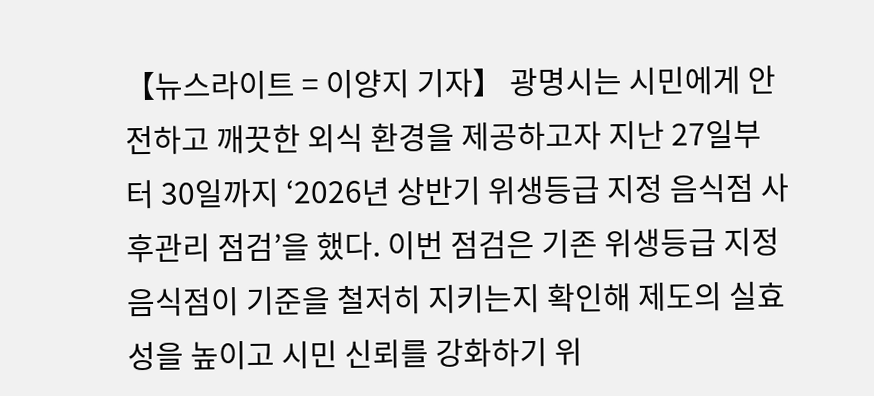【뉴스라이트 = 이양지 기자】 광명시는 시민에게 안전하고 깨끗한 외식 환경을 제공하고자 지난 27일부터 30일까지 ‘2026년 상반기 위생등급 지정 음식점 사후관리 점검’을 했다. 이번 점검은 기존 위생등급 지정 음식점이 기준을 철저히 지키는지 확인해 제도의 실효성을 높이고 시민 신뢰를 강화하기 위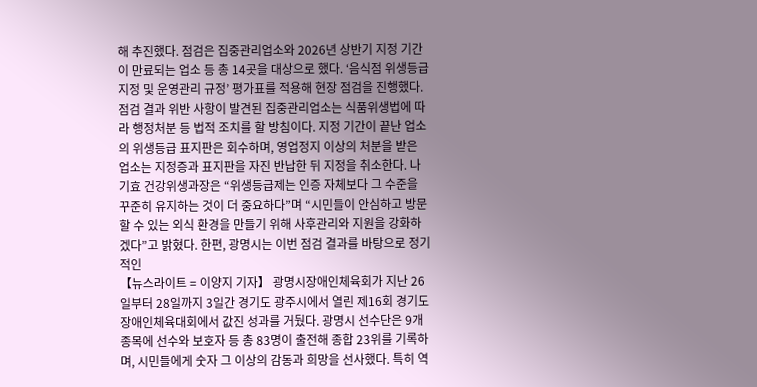해 추진했다. 점검은 집중관리업소와 2026년 상반기 지정 기간이 만료되는 업소 등 총 14곳을 대상으로 했다. ‘음식점 위생등급 지정 및 운영관리 규정’ 평가표를 적용해 현장 점검을 진행했다. 점검 결과 위반 사항이 발견된 집중관리업소는 식품위생법에 따라 행정처분 등 법적 조치를 할 방침이다. 지정 기간이 끝난 업소의 위생등급 표지판은 회수하며, 영업정지 이상의 처분을 받은 업소는 지정증과 표지판을 자진 반납한 뒤 지정을 취소한다. 나기효 건강위생과장은 “위생등급제는 인증 자체보다 그 수준을 꾸준히 유지하는 것이 더 중요하다”며 “시민들이 안심하고 방문할 수 있는 외식 환경을 만들기 위해 사후관리와 지원을 강화하겠다”고 밝혔다. 한편, 광명시는 이번 점검 결과를 바탕으로 정기적인
【뉴스라이트 = 이양지 기자】 광명시장애인체육회가 지난 26일부터 28일까지 3일간 경기도 광주시에서 열린 제16회 경기도장애인체육대회에서 값진 성과를 거뒀다. 광명시 선수단은 9개 종목에 선수와 보호자 등 총 83명이 출전해 종합 23위를 기록하며, 시민들에게 숫자 그 이상의 감동과 희망을 선사했다. 특히 역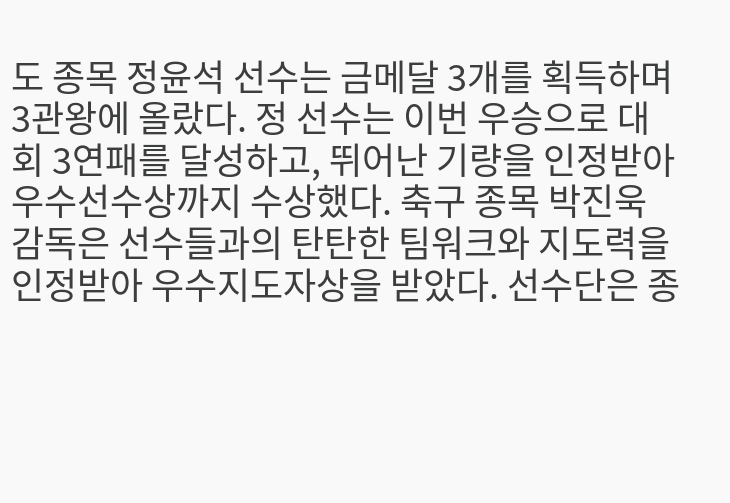도 종목 정윤석 선수는 금메달 3개를 획득하며 3관왕에 올랐다. 정 선수는 이번 우승으로 대회 3연패를 달성하고, 뛰어난 기량을 인정받아 우수선수상까지 수상했다. 축구 종목 박진욱 감독은 선수들과의 탄탄한 팀워크와 지도력을 인정받아 우수지도자상을 받았다. 선수단은 종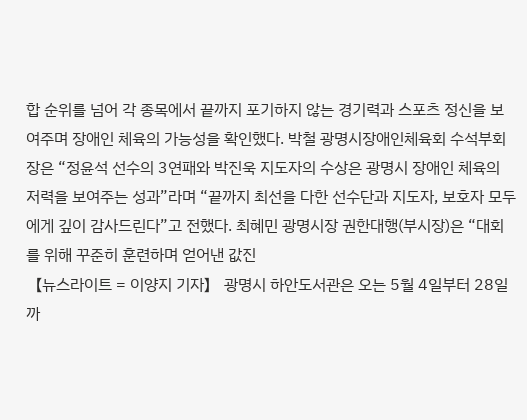합 순위를 넘어 각 종목에서 끝까지 포기하지 않는 경기력과 스포츠 정신을 보여주며 장애인 체육의 가능성을 확인했다. 박철 광명시장애인체육회 수석부회장은 “정윤석 선수의 3연패와 박진욱 지도자의 수상은 광명시 장애인 체육의 저력을 보여주는 성과”라며 “끝까지 최선을 다한 선수단과 지도자, 보호자 모두에게 깊이 감사드린다”고 전했다. 최혜민 광명시장 권한대행(부시장)은 “대회를 위해 꾸준히 훈련하며 얻어낸 값진
【뉴스라이트 = 이양지 기자】 광명시 하안도서관은 오는 5월 4일부터 28일까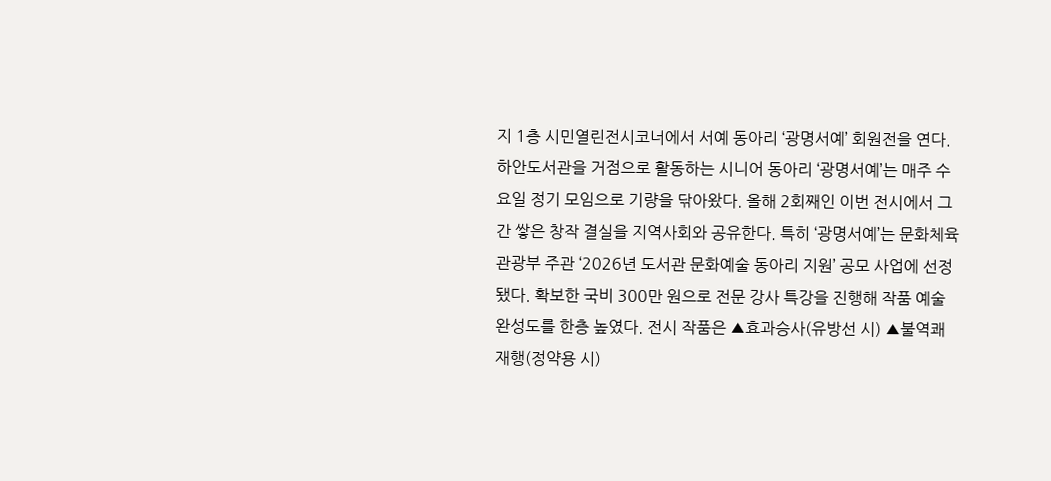지 1층 시민열린전시코너에서 서예 동아리 ‘광명서예’ 회원전을 연다. 하안도서관을 거점으로 활동하는 시니어 동아리 ‘광명서예’는 매주 수요일 정기 모임으로 기량을 닦아왔다. 올해 2회째인 이번 전시에서 그간 쌓은 창작 결실을 지역사회와 공유한다. 특히 ‘광명서예’는 문화체육관광부 주관 ‘2026년 도서관 문화예술 동아리 지원’ 공모 사업에 선정됐다. 확보한 국비 300만 원으로 전문 강사 특강을 진행해 작품 예술 완성도를 한층 높였다. 전시 작품은 ▲효과승사(유방선 시) ▲불역쾌재행(정약용 시)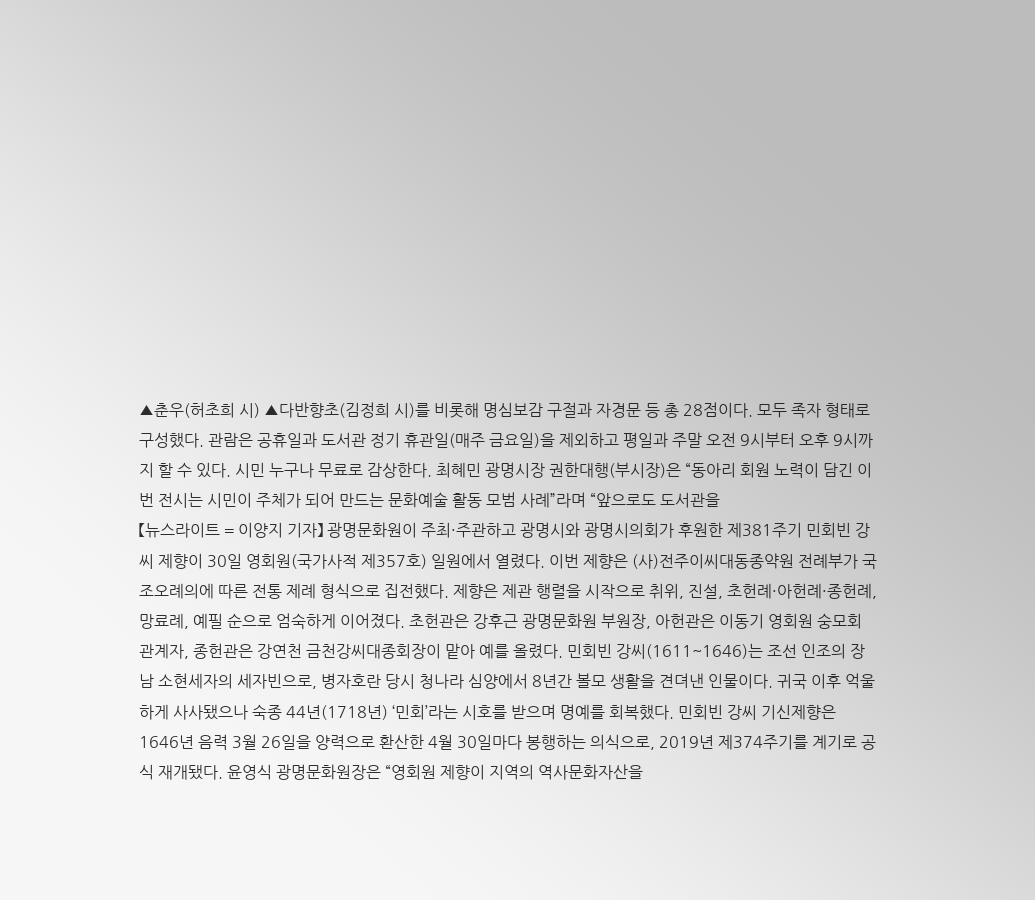▲춘우(허초희 시) ▲다반향초(김정희 시)를 비롯해 명심보감 구절과 자경문 등 총 28점이다. 모두 족자 형태로 구성했다. 관람은 공휴일과 도서관 정기 휴관일(매주 금요일)을 제외하고 평일과 주말 오전 9시부터 오후 9시까지 할 수 있다. 시민 누구나 무료로 감상한다. 최혜민 광명시장 권한대행(부시장)은 “동아리 회원 노력이 담긴 이번 전시는 시민이 주체가 되어 만드는 문화예술 활동 모범 사례”라며 “앞으로도 도서관을
【뉴스라이트 = 이양지 기자】 광명문화원이 주최·주관하고 광명시와 광명시의회가 후원한 제381주기 민회빈 강씨 제향이 30일 영회원(국가사적 제357호) 일원에서 열렸다. 이번 제향은 (사)전주이씨대동종약원 전례부가 국조오례의에 따른 전통 제례 형식으로 집전했다. 제향은 제관 행렬을 시작으로 취위, 진설, 초헌례·아헌례·종헌례, 망료례, 예필 순으로 엄숙하게 이어졌다. 초헌관은 강후근 광명문화원 부원장, 아헌관은 이동기 영회원 숭모회 관계자, 종헌관은 강연천 금천강씨대종회장이 맡아 예를 올렸다. 민회빈 강씨(1611~1646)는 조선 인조의 장남 소현세자의 세자빈으로, 병자호란 당시 청나라 심양에서 8년간 볼모 생활을 견뎌낸 인물이다. 귀국 이후 억울하게 사사됐으나 숙종 44년(1718년) ‘민회’라는 시호를 받으며 명예를 회복했다. 민회빈 강씨 기신제향은 1646년 음력 3월 26일을 양력으로 환산한 4월 30일마다 봉행하는 의식으로, 2019년 제374주기를 계기로 공식 재개됐다. 윤영식 광명문화원장은 “영회원 제향이 지역의 역사문화자산을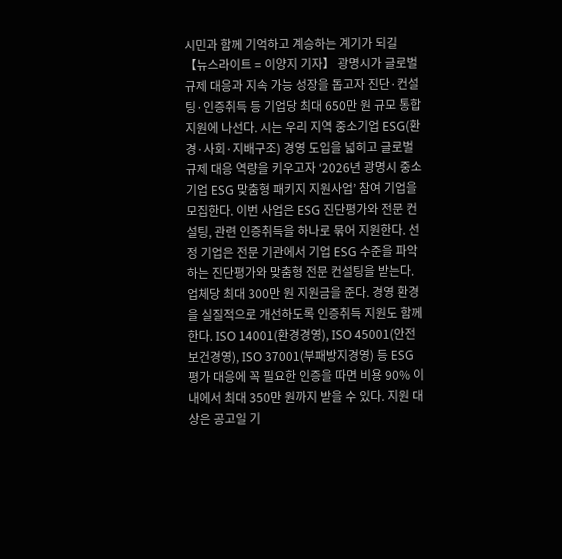시민과 함께 기억하고 계승하는 계기가 되길
【뉴스라이트 = 이양지 기자】 광명시가 글로벌 규제 대응과 지속 가능 성장을 돕고자 진단·컨설팅·인증취득 등 기업당 최대 650만 원 규모 통합 지원에 나선다. 시는 우리 지역 중소기업 ESG(환경·사회·지배구조) 경영 도입을 넓히고 글로벌 규제 대응 역량을 키우고자 ‘2026년 광명시 중소기업 ESG 맞춤형 패키지 지원사업’ 참여 기업을 모집한다. 이번 사업은 ESG 진단평가와 전문 컨설팅, 관련 인증취득을 하나로 묶어 지원한다. 선정 기업은 전문 기관에서 기업 ESG 수준을 파악하는 진단평가와 맞춤형 전문 컨설팅을 받는다. 업체당 최대 300만 원 지원금을 준다. 경영 환경을 실질적으로 개선하도록 인증취득 지원도 함께한다. ISO 14001(환경경영), ISO 45001(안전보건경영), ISO 37001(부패방지경영) 등 ESG 평가 대응에 꼭 필요한 인증을 따면 비용 90% 이내에서 최대 350만 원까지 받을 수 있다. 지원 대상은 공고일 기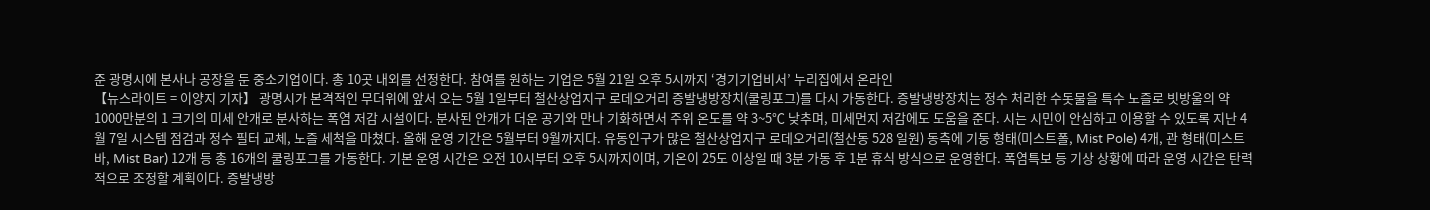준 광명시에 본사나 공장을 둔 중소기업이다. 총 10곳 내외를 선정한다. 참여를 원하는 기업은 5월 21일 오후 5시까지 ‘경기기업비서’ 누리집에서 온라인
【뉴스라이트 = 이양지 기자】 광명시가 본격적인 무더위에 앞서 오는 5월 1일부터 철산상업지구 로데오거리 증발냉방장치(쿨링포그)를 다시 가동한다. 증발냉방장치는 정수 처리한 수돗물을 특수 노즐로 빗방울의 약 1000만분의 1 크기의 미세 안개로 분사하는 폭염 저감 시설이다. 분사된 안개가 더운 공기와 만나 기화하면서 주위 온도를 약 3~5℃ 낮추며, 미세먼지 저감에도 도움을 준다. 시는 시민이 안심하고 이용할 수 있도록 지난 4월 7일 시스템 점검과 정수 필터 교체, 노즐 세척을 마쳤다. 올해 운영 기간은 5월부터 9월까지다. 유동인구가 많은 철산상업지구 로데오거리(철산동 528 일원) 동측에 기둥 형태(미스트폴, Mist Pole) 4개, 관 형태(미스트바, Mist Bar) 12개 등 총 16개의 쿨링포그를 가동한다. 기본 운영 시간은 오전 10시부터 오후 5시까지이며, 기온이 25도 이상일 때 3분 가동 후 1분 휴식 방식으로 운영한다. 폭염특보 등 기상 상황에 따라 운영 시간은 탄력적으로 조정할 계획이다. 증발냉방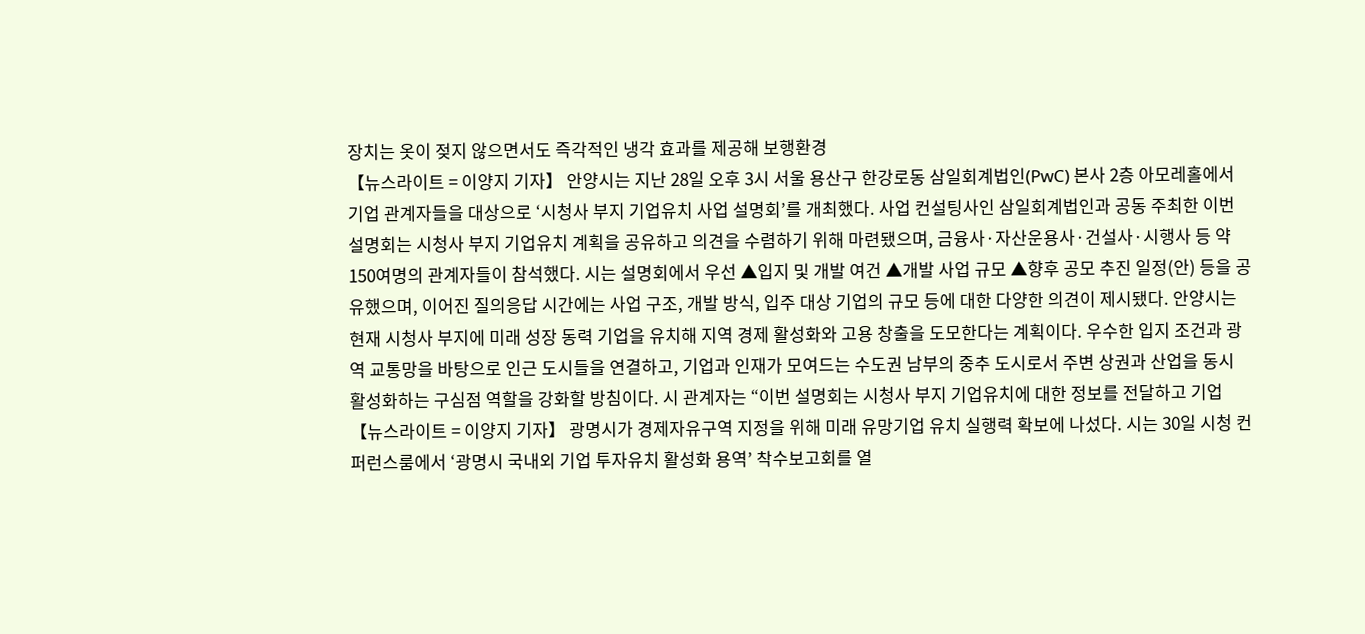장치는 옷이 젖지 않으면서도 즉각적인 냉각 효과를 제공해 보행환경
【뉴스라이트 = 이양지 기자】 안양시는 지난 28일 오후 3시 서울 용산구 한강로동 삼일회계법인(PwC) 본사 2층 아모레홀에서 기업 관계자들을 대상으로 ‘시청사 부지 기업유치 사업 설명회’를 개최했다. 사업 컨설팅사인 삼일회계법인과 공동 주최한 이번 설명회는 시청사 부지 기업유치 계획을 공유하고 의견을 수렴하기 위해 마련됐으며, 금융사·자산운용사·건설사·시행사 등 약 150여명의 관계자들이 참석했다. 시는 설명회에서 우선 ▲입지 및 개발 여건 ▲개발 사업 규모 ▲향후 공모 추진 일정(안) 등을 공유했으며, 이어진 질의응답 시간에는 사업 구조, 개발 방식, 입주 대상 기업의 규모 등에 대한 다양한 의견이 제시됐다. 안양시는 현재 시청사 부지에 미래 성장 동력 기업을 유치해 지역 경제 활성화와 고용 창출을 도모한다는 계획이다. 우수한 입지 조건과 광역 교통망을 바탕으로 인근 도시들을 연결하고, 기업과 인재가 모여드는 수도권 남부의 중추 도시로서 주변 상권과 산업을 동시 활성화하는 구심점 역할을 강화할 방침이다. 시 관계자는 “이번 설명회는 시청사 부지 기업유치에 대한 정보를 전달하고 기업
【뉴스라이트 = 이양지 기자】 광명시가 경제자유구역 지정을 위해 미래 유망기업 유치 실행력 확보에 나섰다. 시는 30일 시청 컨퍼런스룸에서 ‘광명시 국내외 기업 투자유치 활성화 용역’ 착수보고회를 열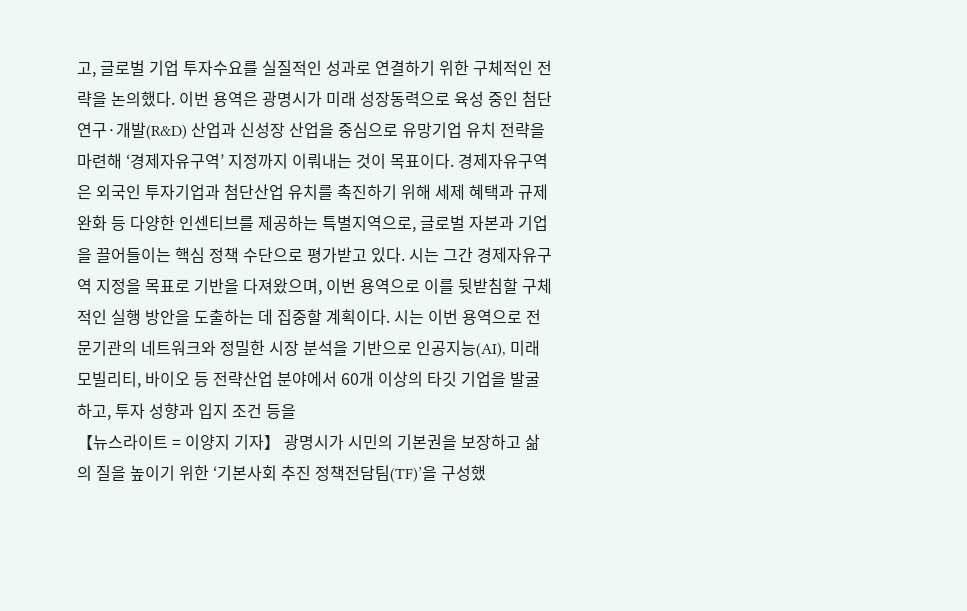고, 글로벌 기업 투자수요를 실질적인 성과로 연결하기 위한 구체적인 전략을 논의했다. 이번 용역은 광명시가 미래 성장동력으로 육성 중인 첨단 연구·개발(R&D) 산업과 신성장 산업을 중심으로 유망기업 유치 전략을 마련해 ‘경제자유구역’ 지정까지 이뤄내는 것이 목표이다. 경제자유구역은 외국인 투자기업과 첨단산업 유치를 촉진하기 위해 세제 혜택과 규제 완화 등 다양한 인센티브를 제공하는 특별지역으로, 글로벌 자본과 기업을 끌어들이는 핵심 정책 수단으로 평가받고 있다. 시는 그간 경제자유구역 지정을 목표로 기반을 다져왔으며, 이번 용역으로 이를 뒷받침할 구체적인 실행 방안을 도출하는 데 집중할 계획이다. 시는 이번 용역으로 전문기관의 네트워크와 정밀한 시장 분석을 기반으로 인공지능(AI), 미래모빌리티, 바이오 등 전략산업 분야에서 60개 이상의 타깃 기업을 발굴하고, 투자 성향과 입지 조건 등을
【뉴스라이트 = 이양지 기자】 광명시가 시민의 기본권을 보장하고 삶의 질을 높이기 위한 ‘기본사회 추진 정책전담팀(TF)’을 구성했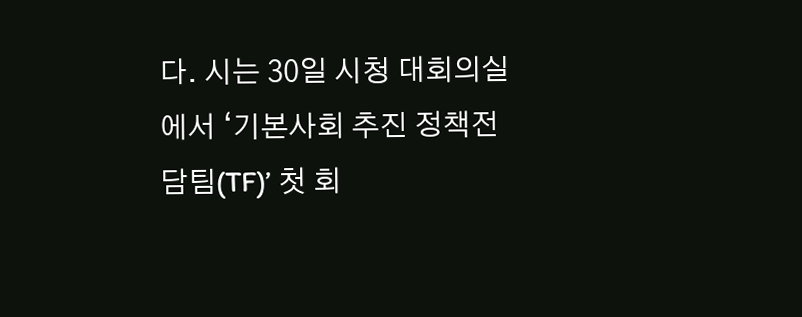다. 시는 30일 시청 대회의실에서 ‘기본사회 추진 정책전담팀(TF)’ 첫 회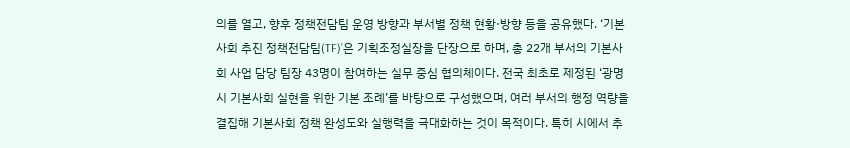의를 열고, 향후 정책전담팀 운영 방향과 부서별 정책 현황·방향 등을 공유했다. ‘기본사회 추진 정책전담팀(TF)’은 기획조정실장을 단장으로 하며, 총 22개 부서의 기본사회 사업 담당 팀장 43명이 참여하는 실무 중심 협의체이다. 전국 최초로 제정된 ‘광명시 기본사회 실현을 위한 기본 조례’를 바탕으로 구성했으며, 여러 부서의 행정 역량을 결집해 기본사회 정책 완성도와 실행력을 극대화하는 것이 목적이다. 특히 시에서 추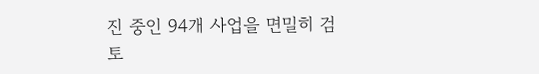진 중인 94개 사업을 면밀히 검토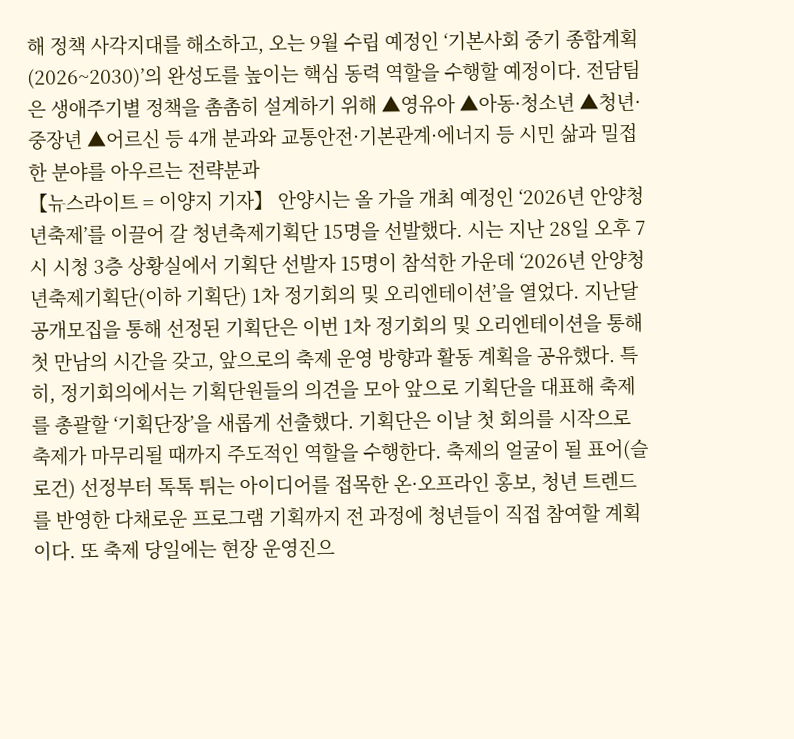해 정책 사각지대를 해소하고, 오는 9월 수립 예정인 ‘기본사회 중기 종합계획(2026~2030)’의 완성도를 높이는 핵심 동력 역할을 수행할 예정이다. 전담팀은 생애주기별 정책을 촘촘히 설계하기 위해 ▲영유아 ▲아동·청소년 ▲청년·중장년 ▲어르신 등 4개 분과와 교통안전·기본관계·에너지 등 시민 삶과 밀접한 분야를 아우르는 전략분과
【뉴스라이트 = 이양지 기자】 안양시는 올 가을 개최 예정인 ‘2026년 안양청년축제’를 이끌어 갈 청년축제기획단 15명을 선발했다. 시는 지난 28일 오후 7시 시청 3층 상황실에서 기획단 선발자 15명이 참석한 가운데 ‘2026년 안양청년축제기획단(이하 기획단) 1차 정기회의 및 오리엔테이션’을 열었다. 지난달 공개모집을 통해 선정된 기획단은 이번 1차 정기회의 및 오리엔테이션을 통해 첫 만남의 시간을 갖고, 앞으로의 축제 운영 방향과 활동 계획을 공유했다. 특히, 정기회의에서는 기획단원들의 의견을 모아 앞으로 기획단을 대표해 축제를 총괄할 ‘기획단장’을 새롭게 선출했다. 기획단은 이날 첫 회의를 시작으로 축제가 마무리될 때까지 주도적인 역할을 수행한다. 축제의 얼굴이 될 표어(슬로건) 선정부터 톡톡 튀는 아이디어를 접목한 온·오프라인 홍보, 청년 트렌드를 반영한 다채로운 프로그램 기획까지 전 과정에 청년들이 직접 참여할 계획이다. 또 축제 당일에는 현장 운영진으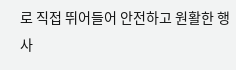로 직접 뛰어들어 안전하고 원활한 행사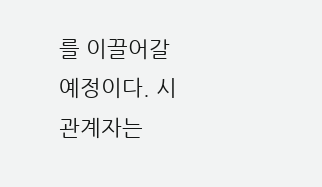를 이끌어갈 예정이다. 시 관계자는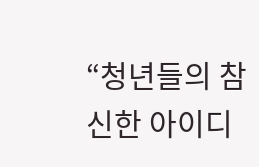“청년들의 참신한 아이디